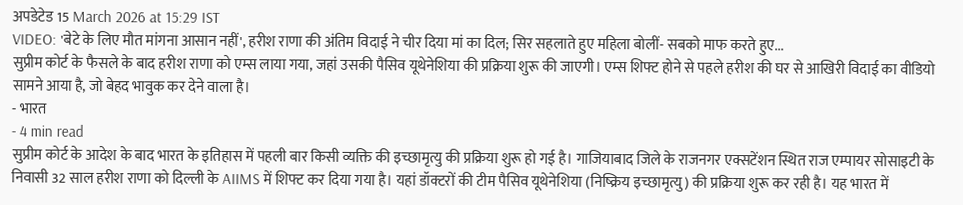अपडेटेड 15 March 2026 at 15:29 IST
VIDEO: 'बेटे के लिए मौत मांगना आसान नहीं', हरीश राणा की अंतिम विदाई ने चीर दिया मां का दिल; सिर सहलाते हुए महिला बोलीं- सबको माफ करते हुए...
सुप्रीम कोर्ट के फैसले के बाद हरीश राणा को एम्स लाया गया, जहां उसकी पैसिव यूथेनेशिया की प्रक्रिया शुरू की जाएगी। एम्स शिफ्ट होने से पहले हरीश की घर से आखिरी विदाई का वीडियो सामने आया है, जो बेहद भावुक कर देने वाला है।
- भारत
- 4 min read
सुप्रीम कोर्ट के आदेश के बाद भारत के इतिहास में पहली बार किसी व्यक्ति की इच्छामृत्यु की प्रक्रिया शुरू हो गई है। गाजियाबाद जिले के राजनगर एक्सटेंशन स्थित राज एम्पायर सोसाइटी के निवासी 32 साल हरीश राणा को दिल्ली के AIIMS में शिफ्ट कर दिया गया है। यहां डॉक्टरों की टीम पैसिव यूथेनेशिया (निष्क्रिय इच्छामृत्यु) की प्रक्रिया शुरू कर रही है। यह भारत में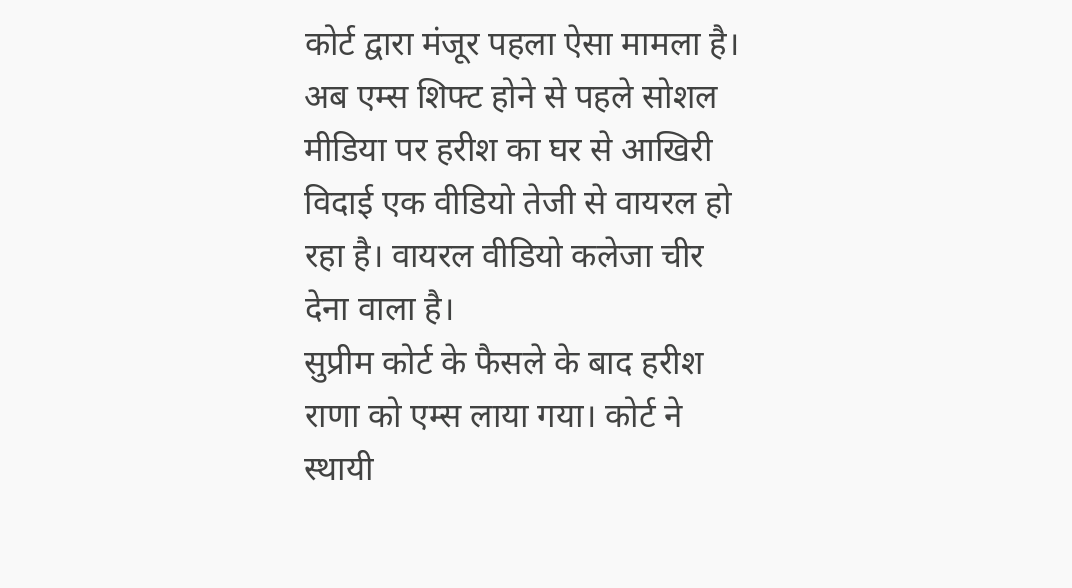कोर्ट द्वारा मंजूर पहला ऐसा मामला है। अब एम्स शिफ्ट होने से पहले सोशल मीडिया पर हरीश का घर से आखिरी विदाई एक वीडियो तेजी से वायरल हो रहा है। वायरल वीडियो कलेजा चीर देना वाला है।
सुप्रीम कोर्ट के फैसले के बाद हरीश राणा को एम्स लाया गया। कोर्ट ने स्थायी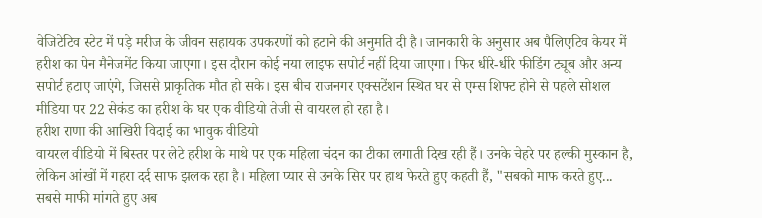वेजिटेटिव स्टेट में पड़े मरीज के जीवन सहायक उपकरणों को हटाने की अनुमति दी है। जानकारी के अनुसार अब पैलिएटिव केयर में हरीश का पेन मैनेजमेंट किया जाएगा। इस दौरान कोई नया लाइफ सपोर्ट नहीं दिया जाएगा। फिर धीरे-धीरे फीडिंग ट्यूब और अन्य सपोर्ट हटाए जाएंगे, जिससे प्राकृतिक मौत हो सके। इस बीच राजनगर एक्सटेंशन स्थित घर से एम्स शिफ्ट होने से पहले सोशल मीडिया पर 22 सेकंड का हरीश के घर एक वीडियो तेजी से वायरल हो रहा है।
हरीश राणा की आखिरी विदाई का भावुक वीडियो
वायरल वीडियो में बिस्तर पर लेटे हरीश के माथे पर एक महिला चंदन का टीका लगाती दिख रही हैं। उनके चेहरे पर हल्की मुस्कान है, लेकिन आंखों में गहरा दर्द साफ झलक रहा है। महिला प्यार से उनके सिर पर हाथ फेरते हुए कहती हैं, "सबको माफ करते हुए... सबसे माफी मांगते हुए अब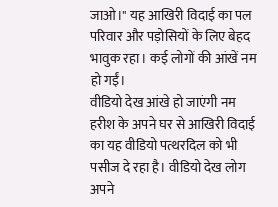जाओ।" यह आखिरी विदाई का पल परिवार और पड़ोसियों के लिए बेहद भावुक रहा। कई लोगों की आंखें नम हो गईं।
वीडियो देख आंखे हो जाएंगी नम
हरीश के अपने घर से आखिरी विदाई का यह वीडियो पत्थरदिल को भी पसीज दे रहा है। वीडियो देख लोग अपने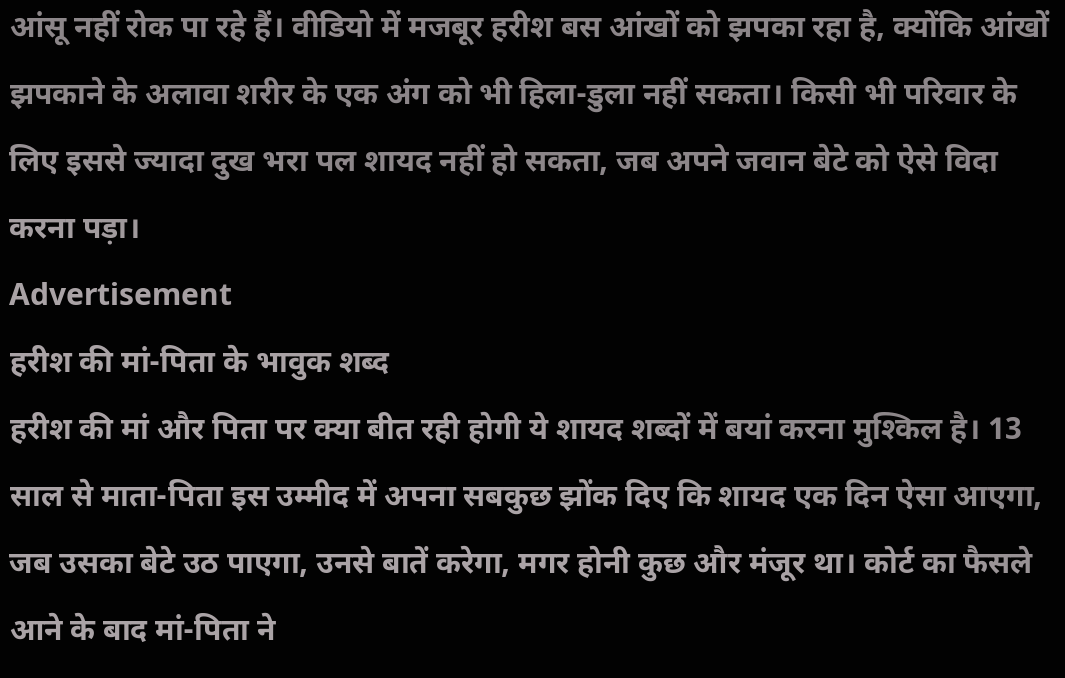आंसू नहीं रोक पा रहे हैं। वीडियो में मजबूर हरीश बस आंखों को झपका रहा है, क्योंकि आंखों झपकाने के अलावा शरीर के एक अंग को भी हिला-डुला नहीं सकता। किसी भी परिवार के लिए इससे ज्यादा दुख भरा पल शायद नहीं हो सकता, जब अपने जवान बेटे को ऐसे विदा करना पड़ा।
Advertisement
हरीश की मां-पिता के भावुक शब्द
हरीश की मां और पिता पर क्या बीत रही होगी ये शायद शब्दों में बयां करना मुश्किल है। 13 साल से माता-पिता इस उम्मीद में अपना सबकुछ झोंक दिए कि शायद एक दिन ऐसा आएगा, जब उसका बेटे उठ पाएगा, उनसे बातें करेगा, मगर होनी कुछ और मंजूर था। कोर्ट का फैसले आने के बाद मां-पिता ने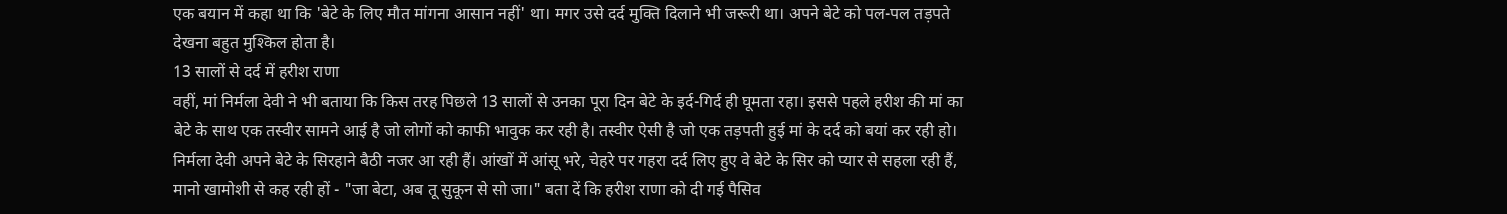एक बयान में कहा था कि 'बेटे के लिए मौत मांगना आसान नहीं' था। मगर उसे दर्द मुक्ति दिलाने भी जरूरी था। अपने बेटे को पल-पल तड़पते देखना बहुत मुश्किल होता है।
13 सालों से दर्द में हरीश राणा
वहीं, मां निर्मला देवी ने भी बताया कि किस तरह पिछले 13 सालों से उनका पूरा दिन बेटे के इर्द-गिर्द ही घूमता रहा। इससे पहले हरीश की मां का बेटे के साथ एक तस्वीर सामने आई है जो लोगों को काफी भावुक कर रही है। तस्वीर ऐसी है जो एक तड़पती हुई मां के दर्द को बयां कर रही हो। निर्मला देवी अपने बेटे के सिरहाने बैठी नजर आ रही हैं। आंखों में आंसू भरे, चेहरे पर गहरा दर्द लिए हुए वे बेटे के सिर को प्यार से सहला रही हैं, मानो खामोशी से कह रही हों - "जा बेटा, अब तू सुकून से सो जा।" बता दें कि हरीश राणा को दी गई पैसिव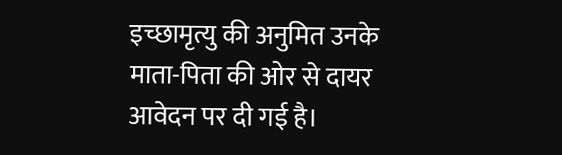इच्छामृत्यु की अनुमित उनके माता-पिता की ओर से दायर आवेदन पर दी गई है।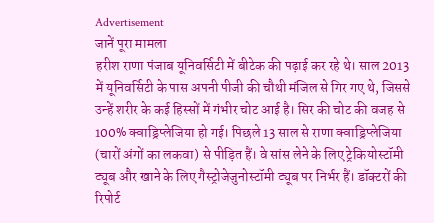Advertisement
जानें पूरा मामला
हरीश राणा पंजाब यूनिवर्सिटी में बीटेक की पढ़ाई कर रहे थे। साल 2013 में यूनिवर्सिटी के पास अपनी पीजी की चौथी मंजिल से गिर गए थे, जिससे उन्हें शरीर के कई हिस्सों में गंभीर चोट आई है। सिर की चोट की वजह से 100% क्वाड्रिप्लेजिया हो गई। पिछले 13 साल से राणा क्वाड्रिप्लेजिया (चारों अंगों का लकवा) से पीड़ित हैं। वे सांस लेने के लिए ट्रेकियोस्टॉमी ट्यूब और खाने के लिए गैस्ट्रोजेजुनोस्टॉमी ट्यूब पर निर्भर हैं। डॉक्टरों की रिपोर्ट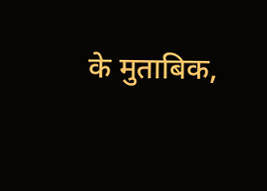के मुताबिक,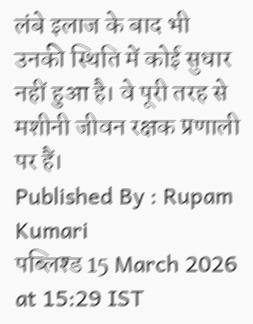लंबे इलाज के बाद भी उनकी स्थिति में कोई सुधार नहीं हुआ है। वे पूरी तरह से मशीनी जीवन रक्षक प्रणाली पर हैं।
Published By : Rupam Kumari
पब्लिश्ड 15 March 2026 at 15:29 IST